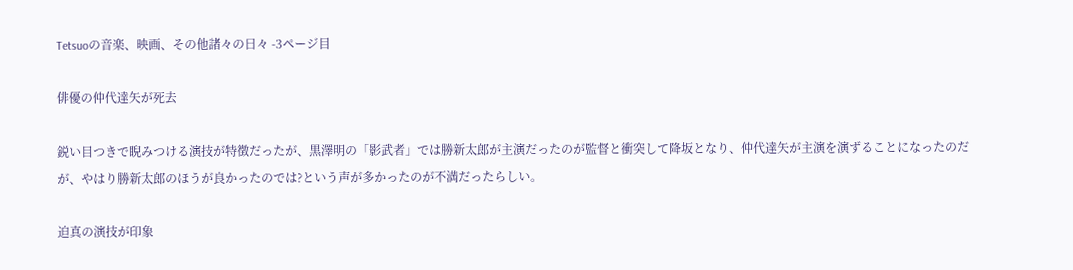Tetsuoの音楽、映画、その他諸々の日々 -3ページ目

俳優の仲代達矢が死去

鋭い目つきで睨みつける演技が特徴だったが、黒澤明の「影武者」では勝新太郎が主演だったのが監督と衝突して降坂となり、仲代達矢が主演を演ずることになったのだが、やはり勝新太郎のほうが良かったのでは?という声が多かったのが不満だったらしい。

迫真の演技が印象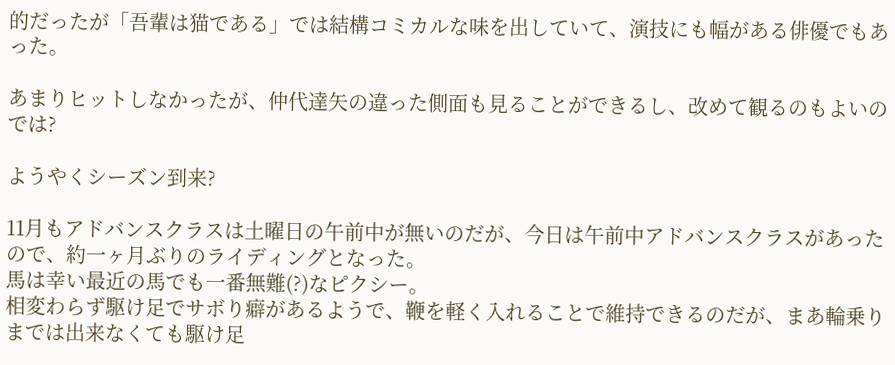的だったが「吾輩は猫である」では結構コミカルな味を出していて、演技にも幅がある俳優でもあった。

あまりヒットしなかったが、仲代達矢の違った側面も見ることができるし、改めて観るのもよいのでは?

ようやくシーズン到来?

11月もアドバンスクラスは土曜日の午前中が無いのだが、今日は午前中アドバンスクラスがあったので、約一ヶ月ぶりのライディングとなった。
馬は幸い最近の馬でも一番無難(?)なピクシー。
相変わらず駆け足でサボり癖があるようで、鞭を軽く入れることで維持できるのだが、まあ輪乗りまでは出来なくても駆け足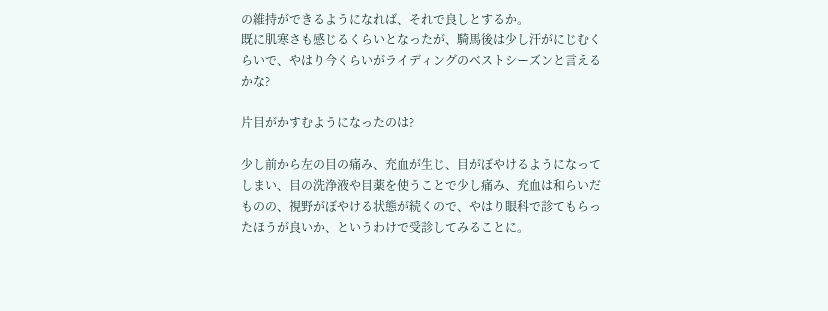の維持ができるようになれば、それで良しとするか。
既に肌寒さも感じるくらいとなったが、騎馬後は少し汗がにじむくらいで、やはり今くらいがライディングのベストシーズンと言えるかな?

片目がかすむようになったのは?

少し前から左の目の痛み、充血が生じ、目がぼやけるようになってしまい、目の洗浄液や目薬を使うことで少し痛み、充血は和らいだものの、視野がぼやける状態が続くので、やはり眼科で診てもらったほうが良いか、というわけで受診してみることに。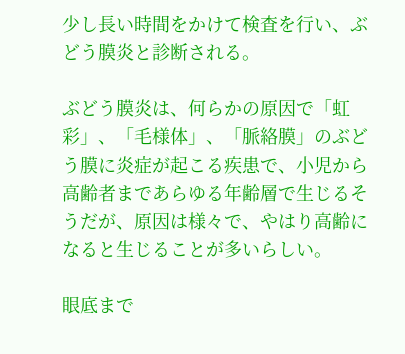少し長い時間をかけて検査を行い、ぶどう膜炎と診断される。

ぶどう膜炎は、何らかの原因で「虹彩」、「毛様体」、「脈絡膜」のぶどう膜に炎症が起こる疾患で、小児から高齢者まであらゆる年齢層で生じるそうだが、原因は様々で、やはり高齢になると生じることが多いらしい。

眼底まで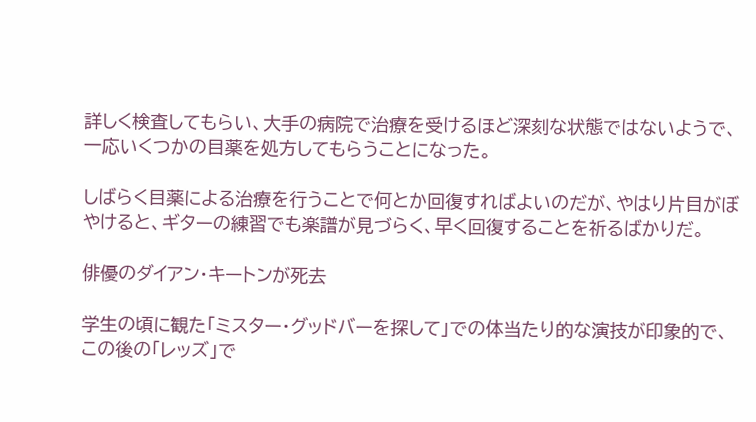詳しく検査してもらい、大手の病院で治療を受けるほど深刻な状態ではないようで、一応いくつかの目薬を処方してもらうことになった。

しばらく目薬による治療を行うことで何とか回復すればよいのだが、やはり片目がぼやけると、ギターの練習でも楽譜が見づらく、早く回復することを祈るばかりだ。

俳優のダイアン・キートンが死去

学生の頃に観た「ミスター・グッドバーを探して」での体当たり的な演技が印象的で、この後の「レッズ」で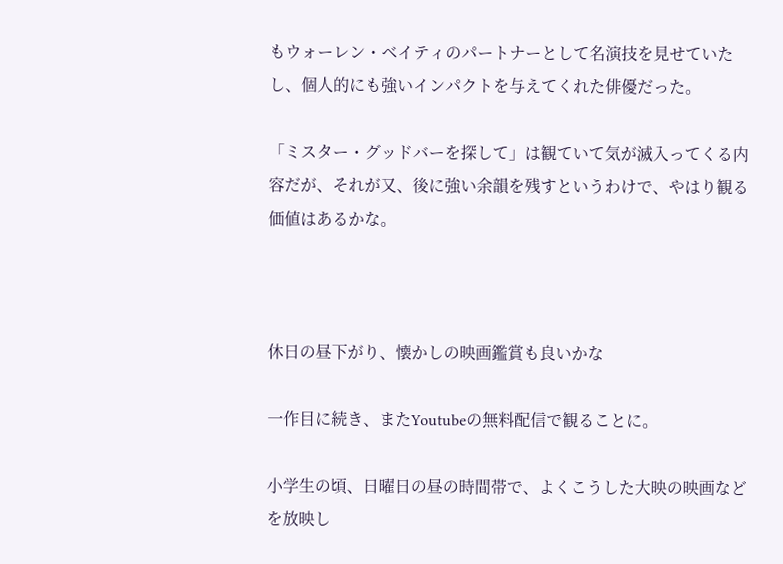もウォーレン・ベイティのパートナーとして名演技を見せていたし、個人的にも強いインパクトを与えてくれた俳優だった。

「ミスター・グッドバーを探して」は観ていて気が滅入ってくる内容だが、それが又、後に強い余韻を残すというわけで、やはり観る価値はあるかな。



休日の昼下がり、懐かしの映画鑑賞も良いかな

一作目に続き、またYoutubeの無料配信で観ることに。

小学生の頃、日曜日の昼の時間帯で、よくこうした大映の映画などを放映し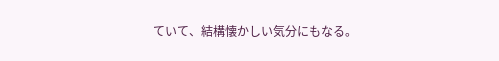ていて、結構懐かしい気分にもなる。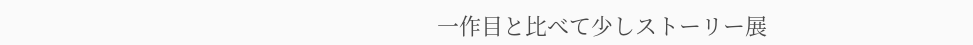一作目と比べて少しストーリー展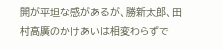開が平坦な感があるが、勝新太郎、田村高廣のかけあいは相変わらずで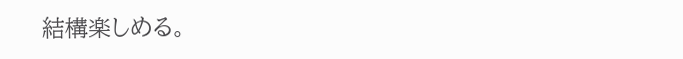結構楽しめる。